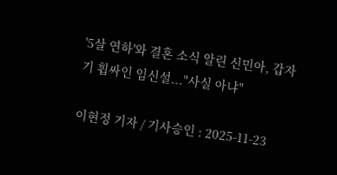'5살 연하'와 결혼 소식 알린 신민아, 갑자기 휩싸인 임신설..."사실 아냐"

이현정 기자 / 기사승인 : 2025-11-23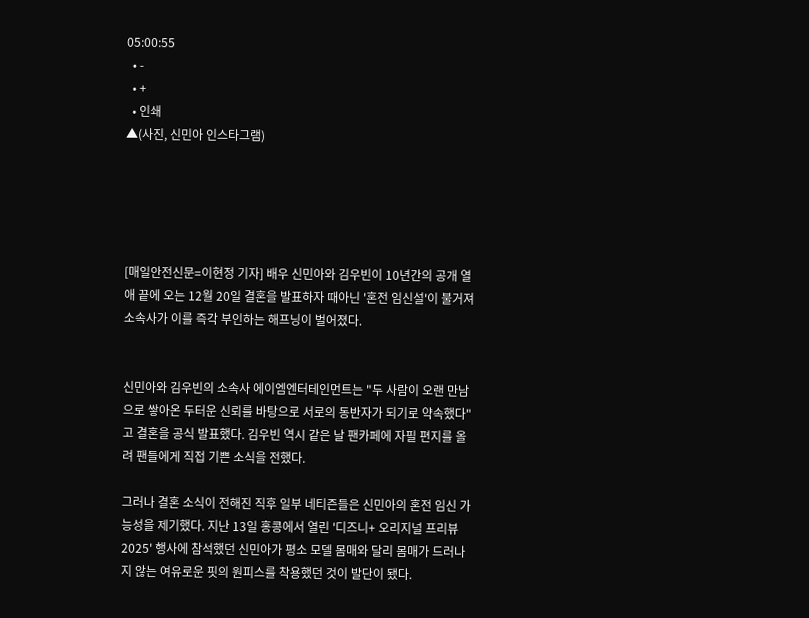05:00:55
  • -
  • +
  • 인쇄
▲(사진, 신민아 인스타그램)





[매일안전신문=이현정 기자] 배우 신민아와 김우빈이 10년간의 공개 열애 끝에 오는 12월 20일 결혼을 발표하자 때아닌 '혼전 임신설'이 불거져 소속사가 이를 즉각 부인하는 해프닝이 벌어졌다.


신민아와 김우빈의 소속사 에이엠엔터테인먼트는 "두 사람이 오랜 만남으로 쌓아온 두터운 신뢰를 바탕으로 서로의 동반자가 되기로 약속했다"고 결혼을 공식 발표했다. 김우빈 역시 같은 날 팬카페에 자필 편지를 올려 팬들에게 직접 기쁜 소식을 전했다.

그러나 결혼 소식이 전해진 직후 일부 네티즌들은 신민아의 혼전 임신 가능성을 제기했다. 지난 13일 홍콩에서 열린 '디즈니+ 오리지널 프리뷰 2025' 행사에 참석했던 신민아가 평소 모델 몸매와 달리 몸매가 드러나지 않는 여유로운 핏의 원피스를 착용했던 것이 발단이 됐다.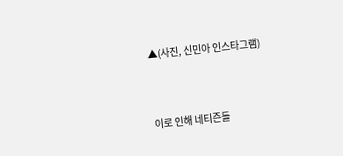▲(사진, 신민아 인스타그램)




이로 인해 네티즌들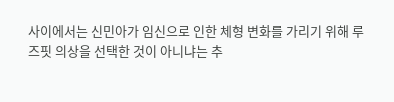사이에서는 신민아가 임신으로 인한 체형 변화를 가리기 위해 루즈핏 의상을 선택한 것이 아니냐는 추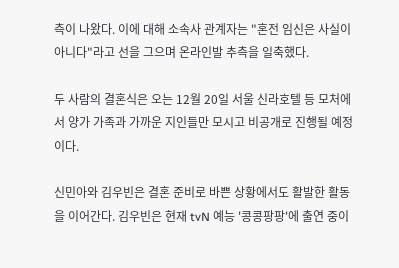측이 나왔다. 이에 대해 소속사 관계자는 "혼전 임신은 사실이 아니다"라고 선을 그으며 온라인발 추측을 일축했다.

두 사람의 결혼식은 오는 12월 20일 서울 신라호텔 등 모처에서 양가 가족과 가까운 지인들만 모시고 비공개로 진행될 예정이다.

신민아와 김우빈은 결혼 준비로 바쁜 상황에서도 활발한 활동을 이어간다. 김우빈은 현재 tvN 예능 '콩콩팡팡'에 출연 중이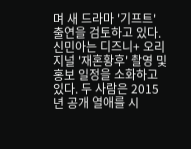며 새 드라마 '기프트' 출연을 검토하고 있다. 신민아는 디즈니+ 오리지널 '재혼황후' 촬영 및 홍보 일정을 소화하고 있다. 두 사람은 2015년 공개 열애를 시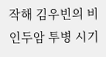작해 김우빈의 비인두암 투병 시기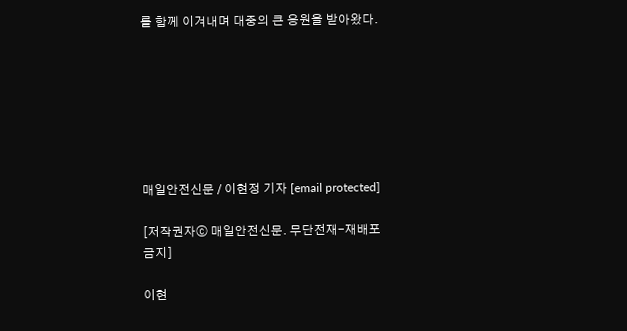를 함께 이겨내며 대중의 큰 응원을 받아왔다.







매일안전신문 / 이현정 기자 [email protected]

[저작권자ⓒ 매일안전신문. 무단전재-재배포 금지]

이현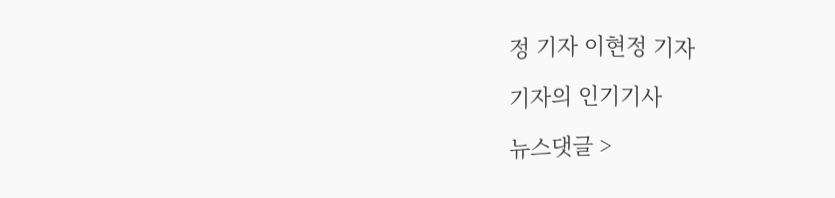정 기자 이현정 기자

기자의 인기기사

뉴스댓글 >